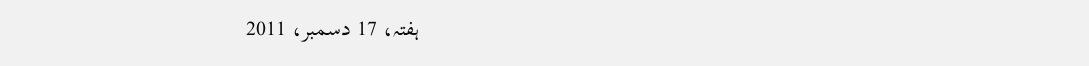ہفتہ، 17 دسمبر، 2011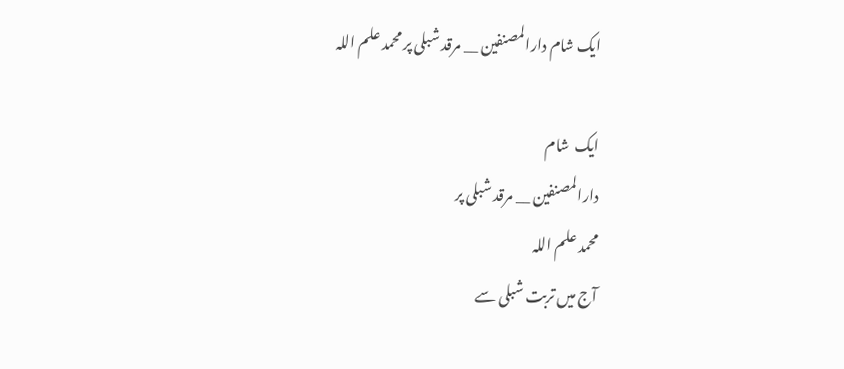ایک شام دارالمصنفین __ مرقد شبلی پر محمد علم اللہ

ایک  شام
دارالمصنفین __ مرقد شبلی پر
محمد علم اللہ
آج میں تربت شبلی سے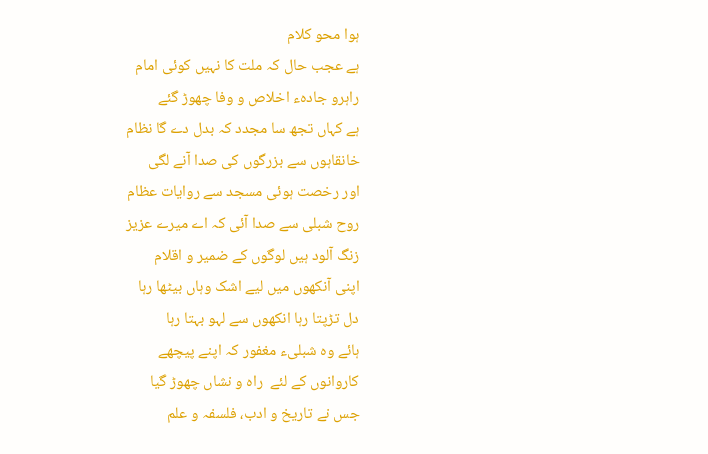ہوا محو کلام
ہے عجب حال کہ ملت کا نہیں کوئی امام
راہرو جادہء اخلاص و وفا چھوڑ گئے
ہے کہاں تجھ سا مجدد کہ بدل دے گا نظام
خانقاہوں سے بزرگوں کی صدا آنے لگی
اور رخصت ہوئی مسجد سے روایات عظام
روح شبلی سے صدا آئی کہ اے میرے عزیز
زنگ آلود ہیں لوگوں کے ضمیر و اقلام
اپنی آنکھوں میں لیے اشک وہاں بیٹھا رہا
دل تڑپتا رہا انکھوں سے لہو بہتا رہا
ہائے وہ شبلیء مغفور کہ اپنے پیچھے
کاروانوں کے لئے  راہ و نشاں چھوڑ گیا
جس نے تاریخ و ادب، فلسفہ و علم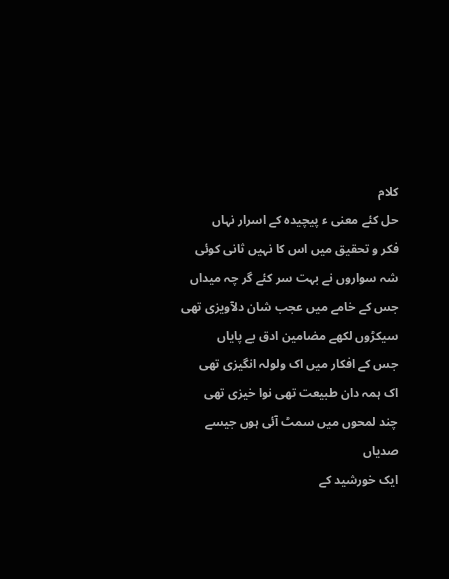کلام
حل کئے معنی ء پیچیدہ کے اسرار نہاں
فکر و تحقیق میں اس کا نہیں ثانی کوئی
شہ سواروں نے بہت سر کئے گر چہ میداں
جس کے خامے میں عجب شان دلآویزی تھی
سیکڑوں لکھے مضامین ادق بے پایاں
جس کے افکار میں اک ولولہ انگیزی تھی
اک ہمہ دان طبیعت تھی نوا خیزی تھی
چند لمحوں میں سمٹ آئی ہوں جیسے صدیاں
ایک خورشید کے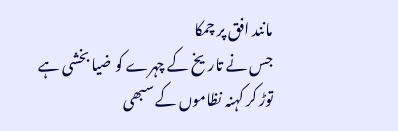مانند افق پر چمکا
جس نے تاریخ کے چہرے کو ضیا بخشی ہے
توڑ کر کہنہ نظاموں کے سبھی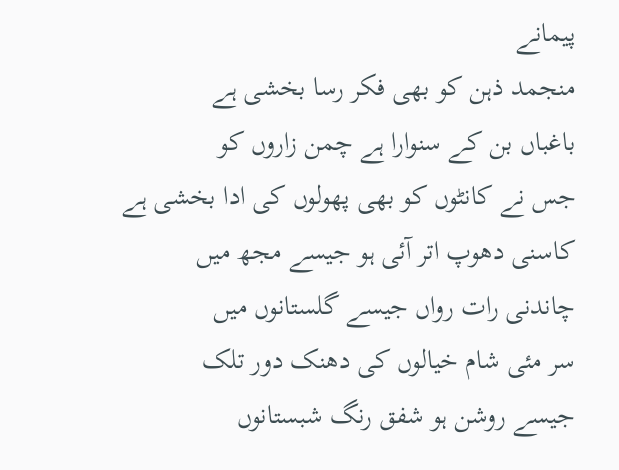پیمانے
منجمد ذہن کو بھی فکر رسا بخشی ہے
باغباں بن کے سنوارا ہے چمن زاروں کو
جس نے کانٹوں کو بھی پھولوں کی ادا بخشی ہے
کاسنی دھوپ اتر آئی ہو جیسے مجھ میں
چاندنی رات رواں جیسے گلستانوں میں
سر مئی شام خیالوں کی دھنک دور تلک
جیسے روشن ہو شفق رنگ شبستانوں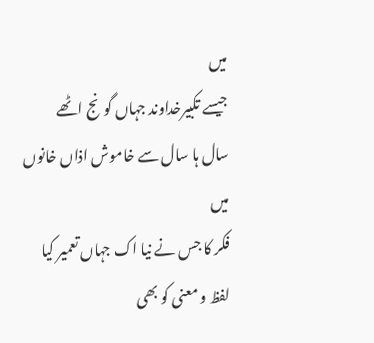میں
جیسے تکبیرخداوند جہاں گونج اٹھے
سال ہا سال سے خاموش اذاں خانوں میں
فکر کا جس نے نیا اک جہاں تعمیر کیا
لفظ و معنی کو بھی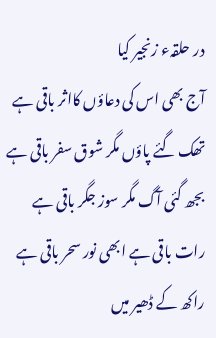در حلقہء زنجیر کیا
آج بھی اس کی دعاؤں کااثر باقی ہے
تھک گئے پاؤں مگر شوق سفر باقی ہے
بجھ گئی آگ مگر سوز جگر باقی ہے
رات باقی ہے ابھی نور سحر باقی ہے
راکھ کے ڈھیر میں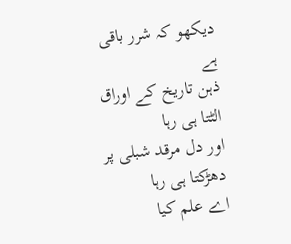دیکھو کہ شرر باقی ہے
ذہن تاریخ کے اوراق الٹتا ہی رہا
اور دل مرقد شبلی پر دھڑکتا ہی رہا
اے علم کیا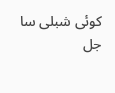کوئی شبلی سا جل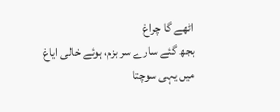اٹھے گا چراغ
بجھ گئے سارے سر بزم، ہوئے خالی ایاغ
میں یہی سوچتا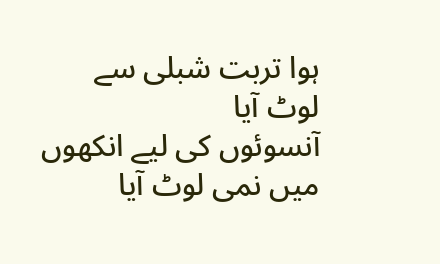ہوا تربت شبلی سے لوٹ آیا
آنسوئوں کی لیے انکھوں میں نمی لوٹ آیا